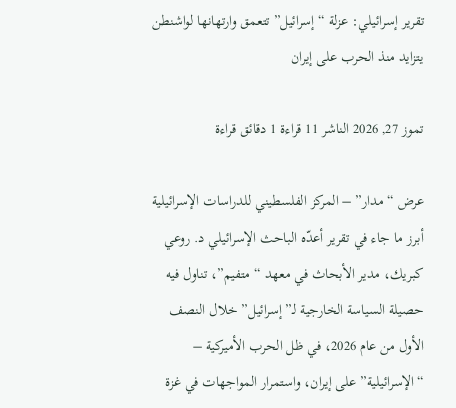تقرير إسرائيلي: عزلة “إسرائيل” تتعمق وارتهانها لواشنطن يتزايد منذ الحرب على إيران

تموز 27, 2026 الناشر 11 قراءة 1 دقائق قراءة

عرض “مدار” – المركز الفلسطيني للدراسات الإسرائيلية أبرز ما جاء في تقرير أعدّه الباحث الإسرائيلي د. روعي كبريك، مدير الأبحاث في معهد “متفيم”، تناول فيه حصيلة السياسة الخارجية لـ”إسرائيل” خلال النصف الأول من عام 2026، في ظل الحرب الأميركية – “الإسرائيلية” على إيران، واستمرار المواجهات في غزة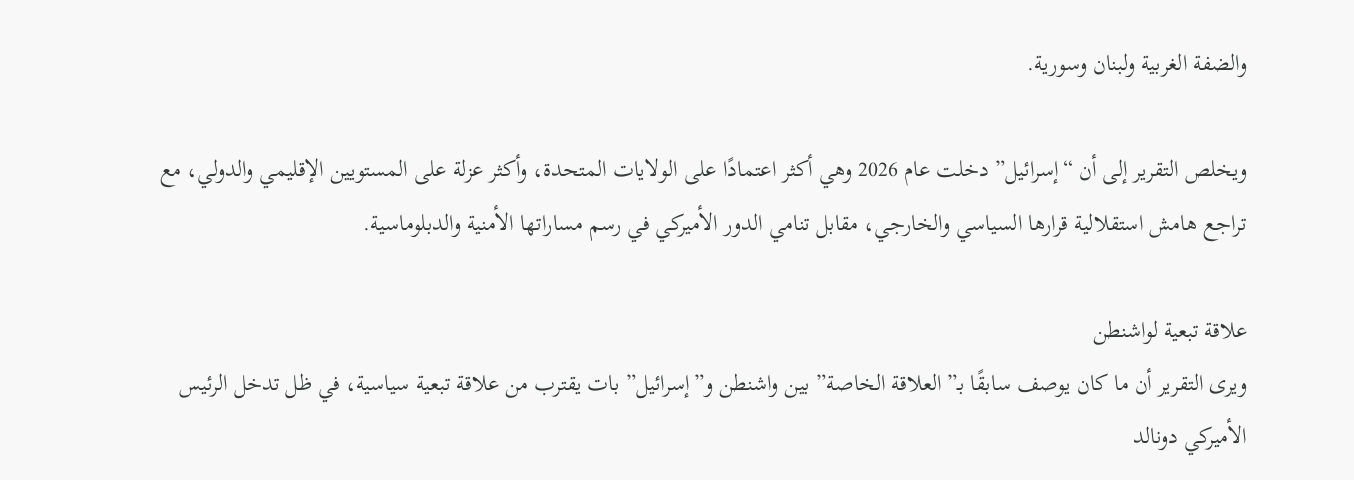والضفة الغربية ولبنان وسورية.

ويخلص التقرير إلى أن “إسرائيل” دخلت عام 2026 وهي أكثر اعتمادًا على الولايات المتحدة، وأكثر عزلة على المستويين الإقليمي والدولي، مع تراجع هامش استقلالية قرارها السياسي والخارجي، مقابل تنامي الدور الأميركي في رسم مساراتها الأمنية والدبلوماسية.

علاقة تبعية لواشنطن
ويرى التقرير أن ما كان يوصف سابقًا بـ”العلاقة الخاصة” بين واشنطن و”إسرائيل” بات يقترب من علاقة تبعية سياسية، في ظل تدخل الرئيس الأميركي دونالد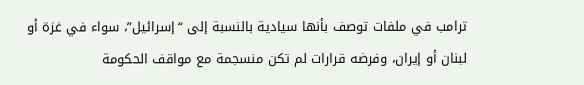ترامب في ملفات توصف بأنها سيادية بالنسبة إلى “إسرائيل”، سواء في غزة أو لبنان أو إيران، وفرضه قرارات لم تكن منسجمة مع مواقف الحكومة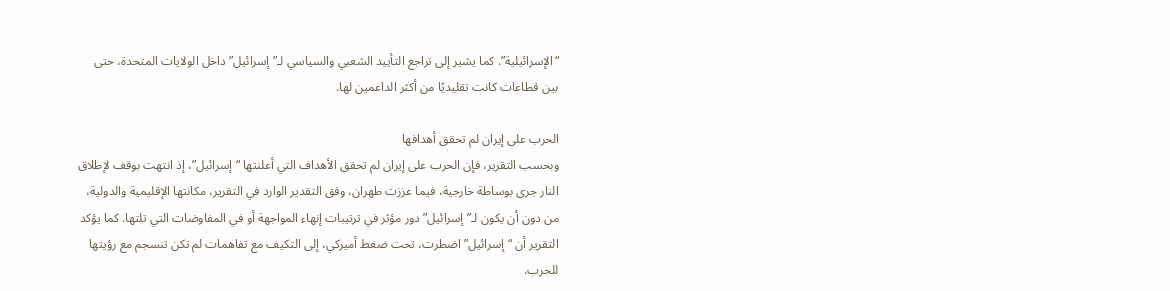“الإسرائيلية”. كما يشير إلى تراجع التأييد الشعبي والسياسي لـ”إسرائيل” داخل الولايات المتحدة، حتى بين قطاعات كانت تقليديًا من أكثر الداعمين لها.

الحرب على إيران لم تحقق أهدافها
وبحسب التقرير، فإن الحرب على إيران لم تحقق الأهداف التي أعلنتها “إسرائيل”، إذ انتهت بوقف لإطلاق النار جرى بوساطة خارجية، فيما عززت طهران، وفق التقدير الوارد في التقرير، مكانتها الإقليمية والدولية، من دون أن يكون لـ”إسرائيل” دور مؤثر في ترتيبات إنهاء المواجهة أو في المفاوضات التي تلتها. كما يؤكد التقرير أن “إسرائيل” اضطرت، تحت ضغط أميركي، إلى التكيف مع تفاهمات لم تكن تنسجم مع رؤيتها للحرب.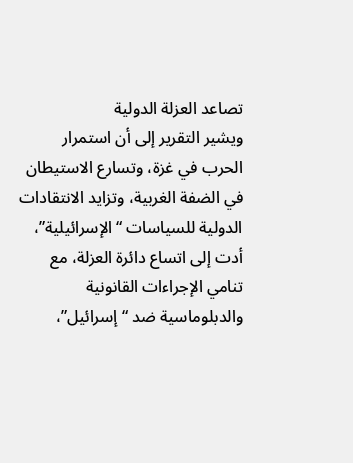تصاعد العزلة الدولية
ويشير التقرير إلى أن استمرار الحرب في غزة، وتسارع الاستيطان في الضفة الغربية، وتزايد الانتقادات الدولية للسياسات “الإسرائيلية”، أدت إلى اتساع دائرة العزلة، مع تنامي الإجراءات القانونية والدبلوماسية ضد “إسرائيل”،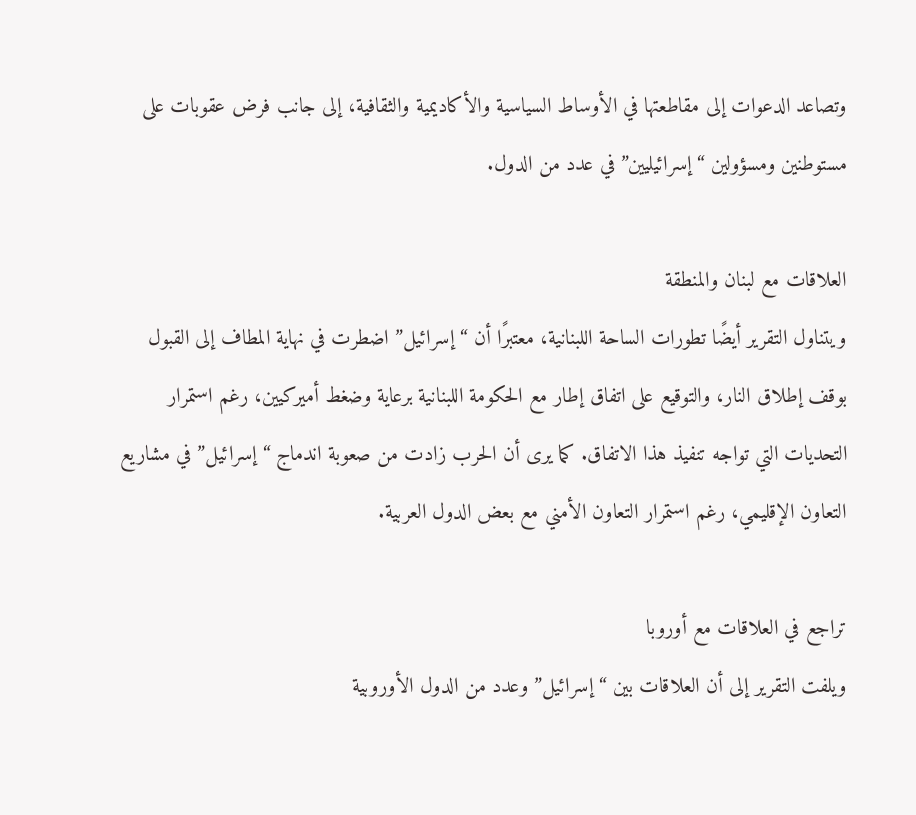وتصاعد الدعوات إلى مقاطعتها في الأوساط السياسية والأكاديمية والثقافية، إلى جانب فرض عقوبات على مستوطنين ومسؤولين “إسرائيليين” في عدد من الدول.

العلاقات مع لبنان والمنطقة
ويتناول التقرير أيضًا تطورات الساحة اللبنانية، معتبرًا أن “إسرائيل” اضطرت في نهاية المطاف إلى القبول بوقف إطلاق النار، والتوقيع على اتفاق إطار مع الحكومة اللبنانية برعاية وضغط أميركيين، رغم استمرار التحديات التي تواجه تنفيذ هذا الاتفاق. كما يرى أن الحرب زادت من صعوبة اندماج “إسرائيل” في مشاريع التعاون الإقليمي، رغم استمرار التعاون الأمني مع بعض الدول العربية.

تراجع في العلاقات مع أوروبا
ويلفت التقرير إلى أن العلاقات بين “إسرائيل” وعدد من الدول الأوروبية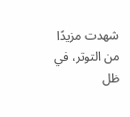شهدت مزيدًا من التوتر، في ظل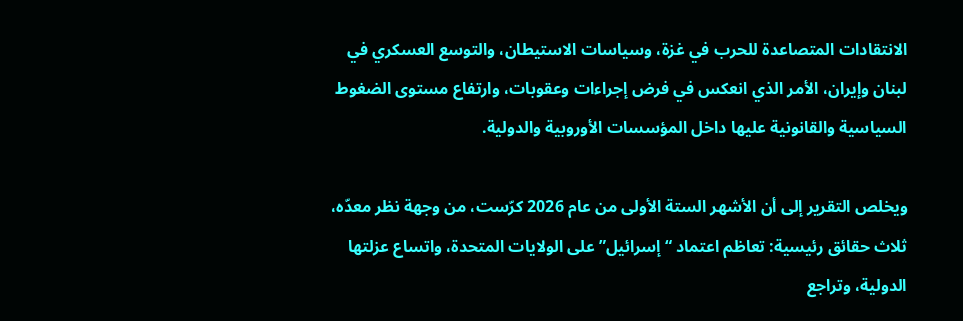الانتقادات المتصاعدة للحرب في غزة، وسياسات الاستيطان، والتوسع العسكري في لبنان وإيران، الأمر الذي انعكس في فرض إجراءات وعقوبات، وارتفاع مستوى الضغوط السياسية والقانونية عليها داخل المؤسسات الأوروبية والدولية.

ويخلص التقرير إلى أن الأشهر الستة الأولى من عام 2026 كرّست، من وجهة نظر معدّه، ثلاث حقائق رئيسية: تعاظم اعتماد “إسرائيل” على الولايات المتحدة، واتساع عزلتها الدولية، وتراجع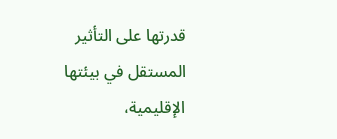قدرتها على التأثير المستقل في بيئتها الإقليمية،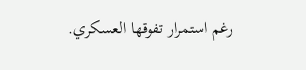رغم استمرار تفوقها العسكري.